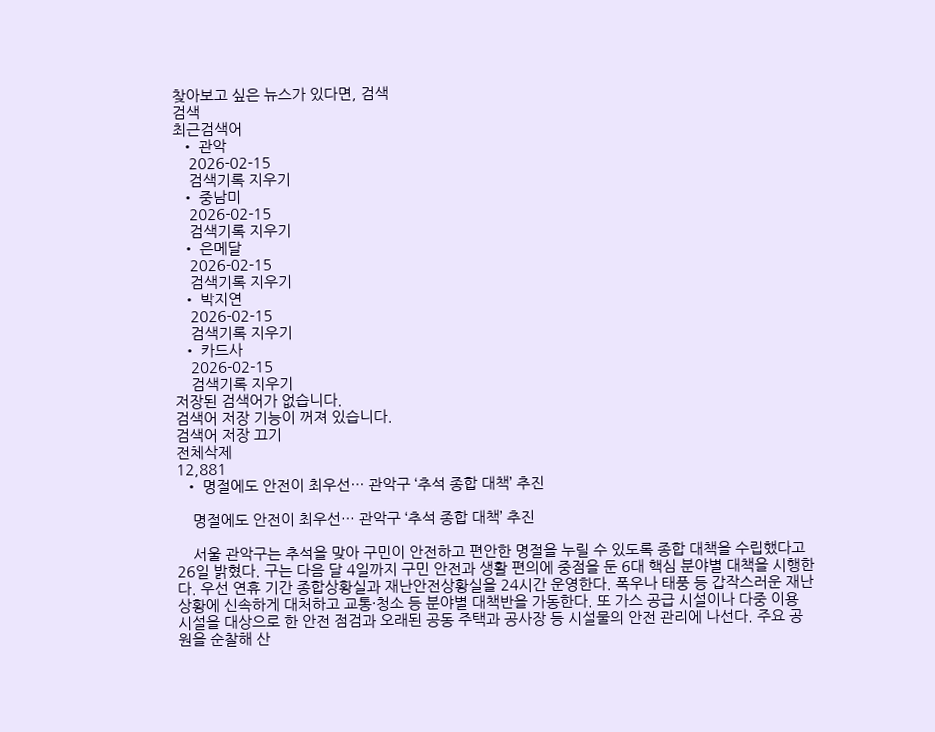찾아보고 싶은 뉴스가 있다면, 검색
검색
최근검색어
  • 관악
    2026-02-15
    검색기록 지우기
  • 중남미
    2026-02-15
    검색기록 지우기
  • 은메달
    2026-02-15
    검색기록 지우기
  • 박지연
    2026-02-15
    검색기록 지우기
  • 카드사
    2026-02-15
    검색기록 지우기
저장된 검색어가 없습니다.
검색어 저장 기능이 꺼져 있습니다.
검색어 저장 끄기
전체삭제
12,881
  • 명절에도 안전이 최우선… 관악구 ‘추석 종합 대책’ 추진

    명절에도 안전이 최우선… 관악구 ‘추석 종합 대책’ 추진

    서울 관악구는 추석을 맞아 구민이 안전하고 편안한 명절을 누릴 수 있도록 종합 대책을 수립했다고 26일 밝혔다. 구는 다음 달 4일까지 구민 안전과 생활 편의에 중점을 둔 6대 핵심 분야별 대책을 시행한다. 우선 연휴 기간 종합상황실과 재난안전상황실을 24시간 운영한다. 폭우나 태풍 등 갑작스러운 재난 상황에 신속하게 대처하고 교통·청소 등 분야별 대책반을 가동한다. 또 가스 공급 시설이나 다중 이용 시설을 대상으로 한 안전 점검과 오래된 공동 주택과 공사장 등 시설물의 안전 관리에 나선다. 주요 공원을 순찰해 산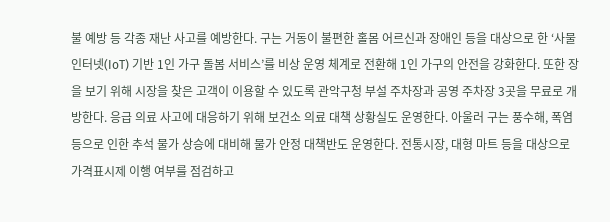불 예방 등 각종 재난 사고를 예방한다. 구는 거동이 불편한 홀몸 어르신과 장애인 등을 대상으로 한 ‘사물인터넷(IoT) 기반 1인 가구 돌봄 서비스’를 비상 운영 체계로 전환해 1인 가구의 안전을 강화한다. 또한 장을 보기 위해 시장을 찾은 고객이 이용할 수 있도록 관악구청 부설 주차장과 공영 주차장 3곳을 무료로 개방한다. 응급 의료 사고에 대응하기 위해 보건소 의료 대책 상황실도 운영한다. 아울러 구는 풍수해, 폭염 등으로 인한 추석 물가 상승에 대비해 물가 안정 대책반도 운영한다. 전통시장, 대형 마트 등을 대상으로 가격표시제 이행 여부를 점검하고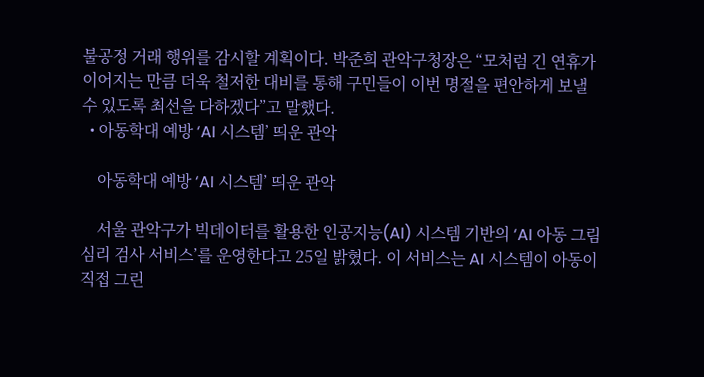불공정 거래 행위를 감시할 계획이다. 박준희 관악구청장은 “모처럼 긴 연휴가 이어지는 만큼 더욱 철저한 대비를 통해 구민들이 이번 명절을 편안하게 보낼 수 있도록 최선을 다하겠다”고 말했다.
  • 아동학대 예방 ‘AI 시스템’ 띄운 관악

    아동학대 예방 ‘AI 시스템’ 띄운 관악

    서울 관악구가 빅데이터를 활용한 인공지능(AI) 시스템 기반의 ‘AI 아동 그림 심리 검사 서비스’를 운영한다고 25일 밝혔다. 이 서비스는 AI 시스템이 아동이 직접 그린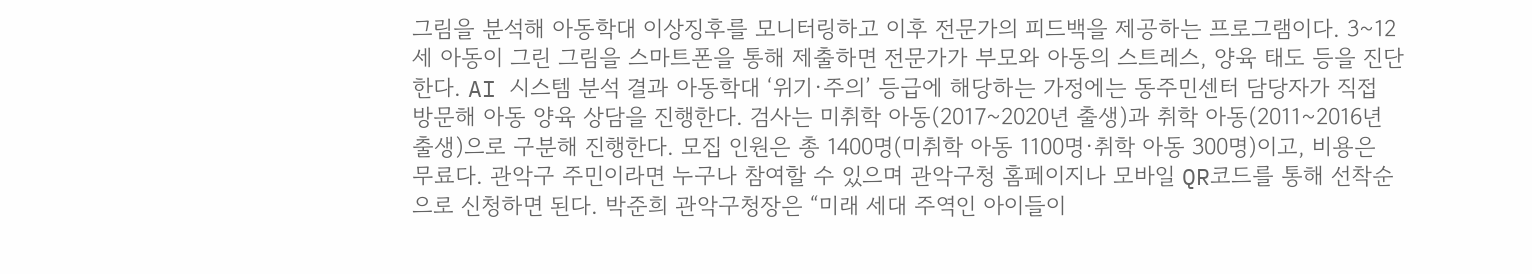그림을 분석해 아동학대 이상징후를 모니터링하고 이후 전문가의 피드백을 제공하는 프로그램이다. 3~12세 아동이 그린 그림을 스마트폰을 통해 제출하면 전문가가 부모와 아동의 스트레스, 양육 태도 등을 진단한다. AI 시스템 분석 결과 아동학대 ‘위기·주의’ 등급에 해당하는 가정에는 동주민센터 담당자가 직접 방문해 아동 양육 상담을 진행한다. 검사는 미취학 아동(2017~2020년 출생)과 취학 아동(2011~2016년 출생)으로 구분해 진행한다. 모집 인원은 총 1400명(미취학 아동 1100명·취학 아동 300명)이고, 비용은 무료다. 관악구 주민이라면 누구나 참여할 수 있으며 관악구청 홈페이지나 모바일 QR코드를 통해 선착순으로 신청하면 된다. 박준희 관악구청장은 “미래 세대 주역인 아이들이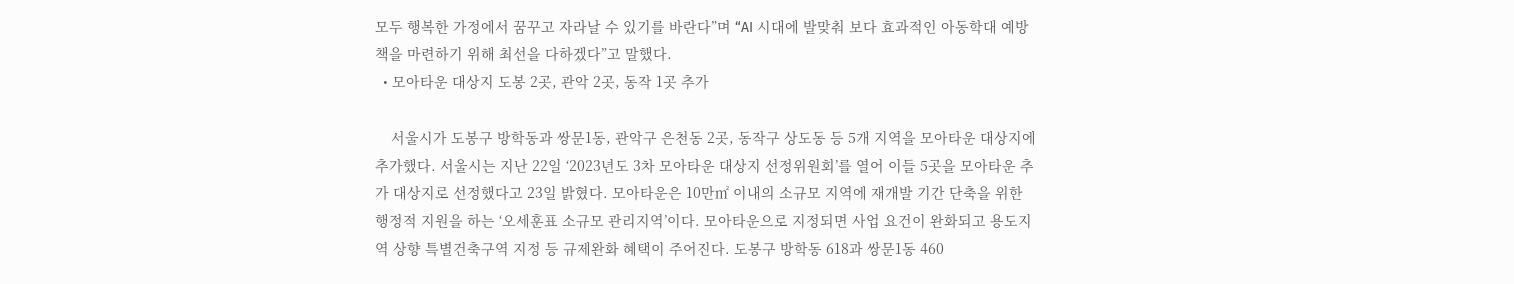모두 행복한 가정에서 꿈꾸고 자라날 수 있기를 바란다”며 “AI 시대에 발맞춰 보다 효과적인 아동학대 예방책을 마련하기 위해 최선을 다하겠다”고 말했다.
  • 모아타운 대상지 도봉 2곳, 관악 2곳, 동작 1곳 추가

    서울시가 도봉구 방학동과 쌍문1동, 관악구 은천동 2곳, 동작구 상도동 등 5개 지역을 모아타운 대상지에 추가했다. 서울시는 지난 22일 ‘2023년도 3차 모아타운 대상지 선정위원회’를 열어 이들 5곳을 모아타운 추가 대상지로 선정했다고 23일 밝혔다. 모아타운은 10만㎡ 이내의 소규모 지역에 재개발 기간 단축을 위한 행정적 지원을 하는 ‘오세훈표 소규모 관리지역’이다. 모아타운으로 지정되면 사업 요건이 완화되고 용도지역 상향 특별건축구역 지정 등 규제완화 혜택이 주어진다. 도봉구 방학동 618과 쌍문1동 460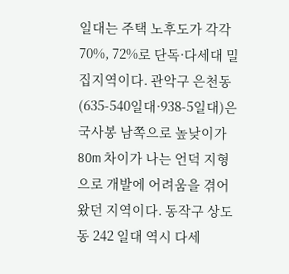일대는 주택 노후도가 각각 70%, 72%로 단독·다세대 밀집지역이다. 관악구 은천동(635-540일대·938-5일대)은 국사봉 남쪽으로 높낮이가 80m 차이가 나는 언덕 지형으로 개발에 어려움을 겪어왔던 지역이다. 동작구 상도동 242 일대 역시 다세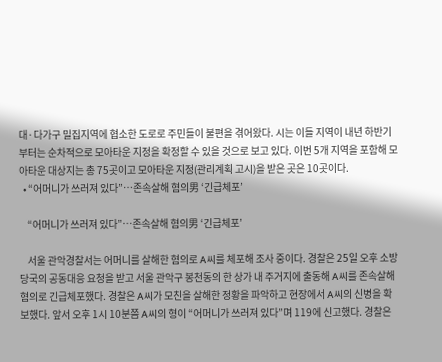대·다가구 밀집지역에 협소한 도로로 주민들이 불편을 겪어왔다. 시는 이들 지역이 내년 하반기부터는 순차적으로 모아타운 지정을 확정할 수 있을 것으로 보고 있다. 이번 5개 지역을 포함해 모아타운 대상지는 총 75곳이고 모아타운 지정(관리계획 고시)을 받은 곳은 10곳이다.
  • “어머니가 쓰러져 있다”…존속살해 혐의男 ‘긴급체포’

    “어머니가 쓰러져 있다”…존속살해 혐의男 ‘긴급체포’

    서울 관악경찰서는 어머니를 살해한 혐의로 A씨를 체포해 조사 중이다. 경찰은 25일 오후 소방당국의 공동대응 요청을 받고 서울 관악구 봉천동의 한 상가 내 주거지에 출동해 A씨를 존속살해 혐의로 긴급체포했다. 경찰은 A씨가 모친을 살해한 정황을 파악하고 현장에서 A씨의 신병을 확보했다. 앞서 오후 1시 10분쯤 A씨의 형이 “어머니가 쓰러져 있다”며 119에 신고했다. 경찰은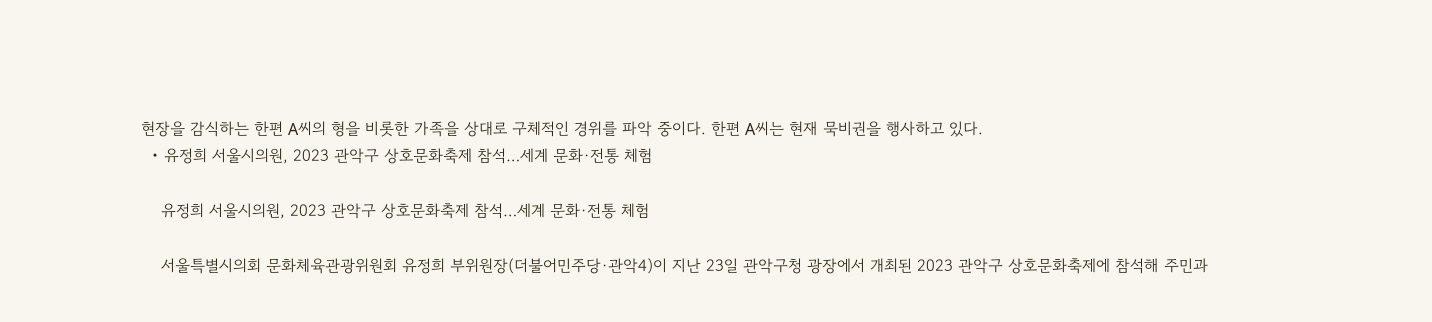현장을 감식하는 한편 A씨의 형을 비롯한 가족을 상대로 구체적인 경위를 파악 중이다. 한편 A씨는 현재 묵비권을 행사하고 있다.
  • 유정희 서울시의원, 2023 관악구 상호문화축제 참석…세계 문화·전통 체험

    유정희 서울시의원, 2023 관악구 상호문화축제 참석…세계 문화·전통 체험

    서울특별시의회 문화체육관광위원회 유정희 부위원장(더불어민주당·관악4)이 지난 23일 관악구청 광장에서 개최된 2023 관악구 상호문화축제에 참석해 주민과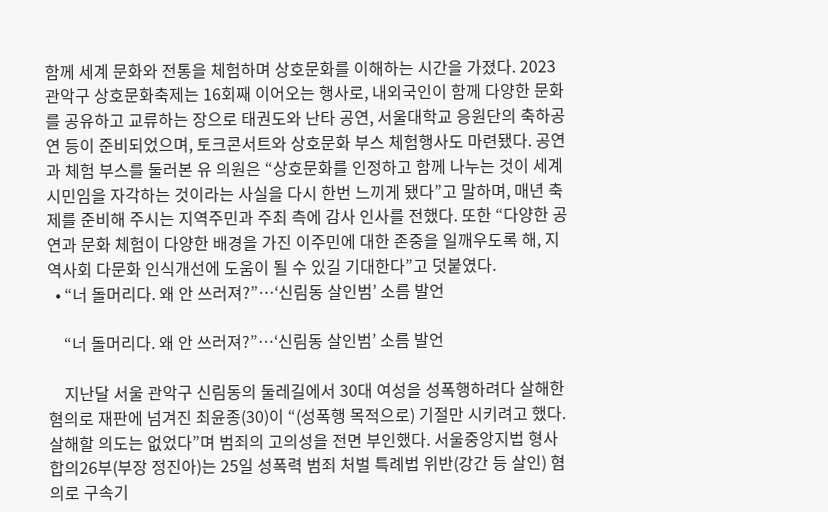함께 세계 문화와 전통을 체험하며 상호문화를 이해하는 시간을 가졌다. 2023 관악구 상호문화축제는 16회째 이어오는 행사로, 내외국인이 함께 다양한 문화를 공유하고 교류하는 장으로 태권도와 난타 공연, 서울대학교 응원단의 축하공연 등이 준비되었으며, 토크콘서트와 상호문화 부스 체험행사도 마련됐다. 공연과 체험 부스를 둘러본 유 의원은 “상호문화를 인정하고 함께 나누는 것이 세계시민임을 자각하는 것이라는 사실을 다시 한번 느끼게 됐다”고 말하며, 매년 축제를 준비해 주시는 지역주민과 주최 측에 감사 인사를 전했다. 또한 “다양한 공연과 문화 체험이 다양한 배경을 가진 이주민에 대한 존중을 일깨우도록 해, 지역사회 다문화 인식개선에 도움이 될 수 있길 기대한다”고 덧붙였다.
  • “너 돌머리다. 왜 안 쓰러져?”…‘신림동 살인범’ 소름 발언

    “너 돌머리다. 왜 안 쓰러져?”…‘신림동 살인범’ 소름 발언

    지난달 서울 관악구 신림동의 둘레길에서 30대 여성을 성폭행하려다 살해한 혐의로 재판에 넘겨진 최윤종(30)이 “(성폭행 목적으로) 기절만 시키려고 했다. 살해할 의도는 없었다”며 범죄의 고의성을 전면 부인했다. 서울중앙지법 형사합의26부(부장 정진아)는 25일 성폭력 범죄 처벌 특례법 위반(강간 등 살인) 혐의로 구속기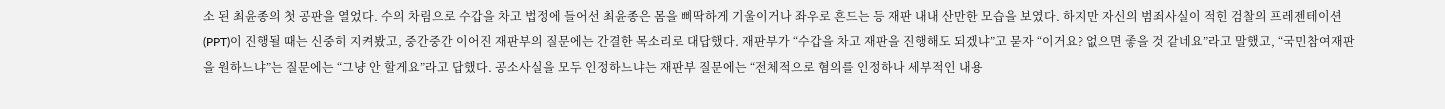소 된 최윤종의 첫 공판을 열었다. 수의 차림으로 수갑을 차고 법정에 들어선 최윤종은 몸을 삐딱하게 기울이거나 좌우로 흔드는 등 재판 내내 산만한 모습을 보였다. 하지만 자신의 범죄사실이 적힌 검찰의 프레젠테이션(PPT)이 진행될 때는 신중히 지켜봤고, 중간중간 이어진 재판부의 질문에는 간결한 목소리로 대답했다. 재판부가 “수갑을 차고 재판을 진행해도 되겠냐”고 묻자 “이거요? 없으면 좋을 것 같네요”라고 말했고, “국민참여재판을 원하느냐”는 질문에는 “그냥 안 할게요”라고 답했다. 공소사실을 모두 인정하느냐는 재판부 질문에는 “전체적으로 혐의를 인정하나 세부적인 내용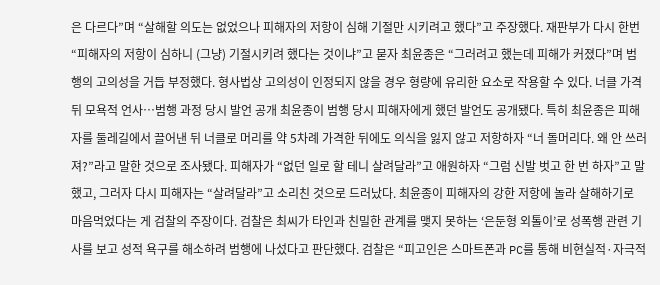은 다르다”며 “살해할 의도는 없었으나 피해자의 저항이 심해 기절만 시키려고 했다”고 주장했다. 재판부가 다시 한번 “피해자의 저항이 심하니 (그냥) 기절시키려 했다는 것이냐”고 묻자 최윤종은 “그러려고 했는데 피해가 커졌다”며 범행의 고의성을 거듭 부정했다. 형사법상 고의성이 인정되지 않을 경우 형량에 유리한 요소로 작용할 수 있다. 너클 가격 뒤 모욕적 언사…범행 과정 당시 발언 공개 최윤종이 범행 당시 피해자에게 했던 발언도 공개됐다. 특히 최윤종은 피해자를 둘레길에서 끌어낸 뒤 너클로 머리를 약 5차례 가격한 뒤에도 의식을 잃지 않고 저항하자 “너 돌머리다. 왜 안 쓰러져?”라고 말한 것으로 조사됐다. 피해자가 “없던 일로 할 테니 살려달라”고 애원하자 “그럼 신발 벗고 한 번 하자”고 말했고, 그러자 다시 피해자는 “살려달라”고 소리친 것으로 드러났다. 최윤종이 피해자의 강한 저항에 놀라 살해하기로 마음먹었다는 게 검찰의 주장이다. 검찰은 최씨가 타인과 친밀한 관계를 맺지 못하는 ‘은둔형 외톨이’로 성폭행 관련 기사를 보고 성적 욕구를 해소하려 범행에 나섰다고 판단했다. 검찰은 “피고인은 스마트폰과 PC를 통해 비현실적·자극적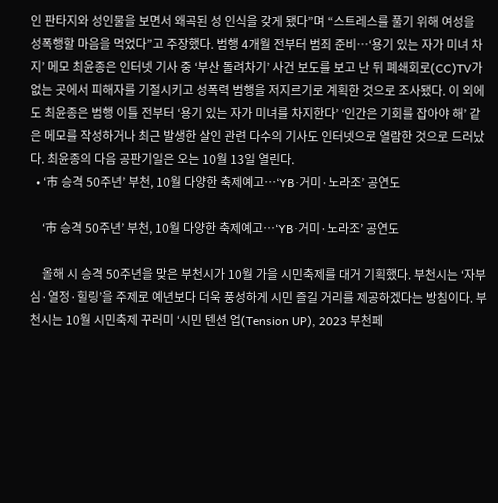인 판타지와 성인물을 보면서 왜곡된 성 인식을 갖게 됐다”며 “스트레스를 풀기 위해 여성을 성폭행할 마음을 먹었다”고 주장했다. 범행 4개월 전부터 범죄 준비…‘용기 있는 자가 미녀 차지’ 메모 최윤종은 인터넷 기사 중 ‘부산 돌려차기’ 사건 보도를 보고 난 뒤 폐쇄회로(CC)TV가 없는 곳에서 피해자를 기절시키고 성폭력 범행을 저지르기로 계획한 것으로 조사됐다. 이 외에도 최윤종은 범행 이틀 전부터 ‘용기 있는 자가 미녀를 차지한다’ ‘인간은 기회를 잡아야 해’ 같은 메모를 작성하거나 최근 발생한 살인 관련 다수의 기사도 인터넷으로 열람한 것으로 드러났다. 최윤종의 다음 공판기일은 오는 10월 13일 열린다.
  • ‘市 승격 50주년’ 부천, 10월 다양한 축제예고…‘YB·거미·노라조’ 공연도

    ‘市 승격 50주년’ 부천, 10월 다양한 축제예고…‘YB·거미·노라조’ 공연도

    올해 시 승격 50주년을 맞은 부천시가 10월 가을 시민축제를 대거 기획했다. 부천시는 ‘자부심·열정·힐링’을 주제로 예년보다 더욱 풍성하게 시민 즐길 거리를 제공하겠다는 방침이다. 부천시는 10월 시민축제 꾸러미 ‘시민 텐션 업(Tension UP), 2023 부천페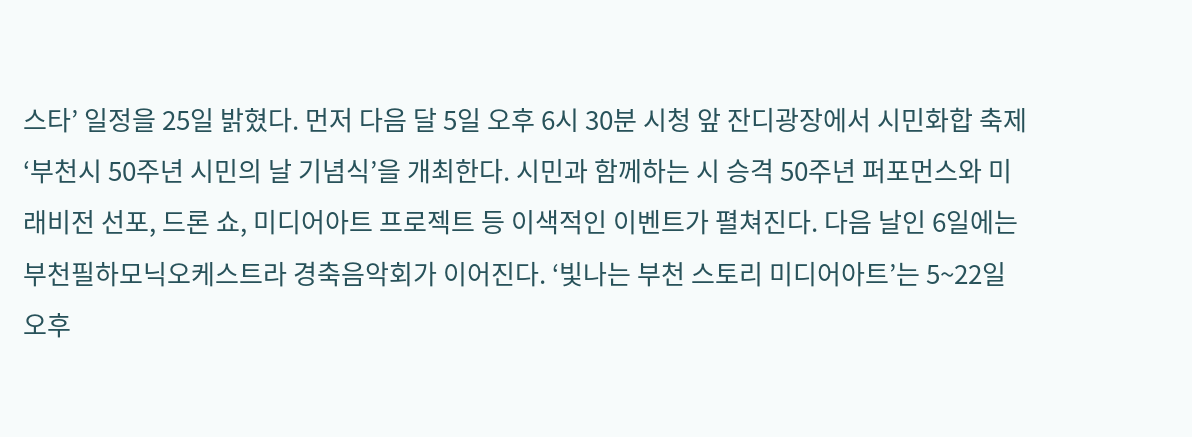스타’ 일정을 25일 밝혔다. 먼저 다음 달 5일 오후 6시 30분 시청 앞 잔디광장에서 시민화합 축제 ‘부천시 50주년 시민의 날 기념식’을 개최한다. 시민과 함께하는 시 승격 50주년 퍼포먼스와 미래비전 선포, 드론 쇼, 미디어아트 프로젝트 등 이색적인 이벤트가 펼쳐진다. 다음 날인 6일에는 부천필하모닉오케스트라 경축음악회가 이어진다. ‘빛나는 부천 스토리 미디어아트’는 5~22일 오후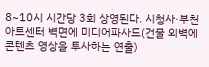8~10시 시간당 3회 상영된다. 시청사·부천아트센터 벽면에 미디어파사드(건물 외벽에 콘텐츠 영상을 투사하는 연출)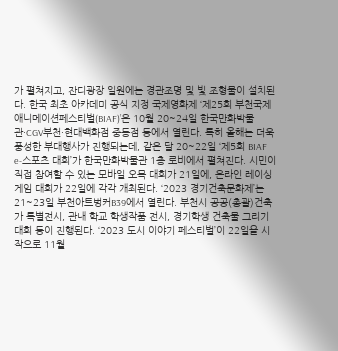가 펼쳐지고, 잔디광장 일원에는 경관조명 및 빛 조형물이 설치된다. 한국 최초 아카데미 공식 지정 국제영화제 ‘제25회 부천국제애니메이션페스티벌(BIAF)’은 10월 20~24일 한국만화박물관·CGV부천·현대백화점 중동점 등에서 열린다. 특히 올해는 더욱 풍성한 부대행사가 진행되는데, 같은 달 20~22일 ‘제5회 BIAF e-스포츠 대회’가 한국만화박물관 1층 로비에서 펼쳐진다. 시민이 직접 참여할 수 있는 모바일 오목 대회가 21일에, 온라인 레이싱게임 대회가 22일에 각각 개최된다. ‘2023 경기건축문화제’는 21~23일 부천아트벙커B39에서 열린다. 부천시 공공(총괄)건축가 특별전시, 관내 학교 학생작품 전시, 경기학생 건축물 그리기 대회 등이 진행된다. ‘2023 도시 이야기 페스티벌’이 22일을 시작으로 11월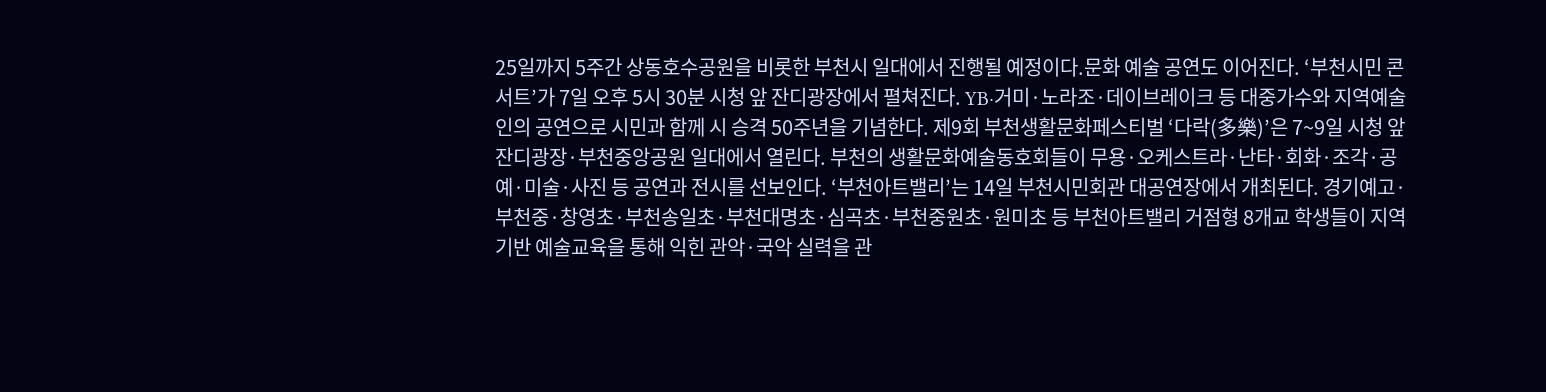25일까지 5주간 상동호수공원을 비롯한 부천시 일대에서 진행될 예정이다.문화 예술 공연도 이어진다. ‘부천시민 콘서트’가 7일 오후 5시 30분 시청 앞 잔디광장에서 펼쳐진다. YB·거미·노라조·데이브레이크 등 대중가수와 지역예술인의 공연으로 시민과 함께 시 승격 50주년을 기념한다. 제9회 부천생활문화페스티벌 ‘다락(多樂)’은 7~9일 시청 앞 잔디광장·부천중앙공원 일대에서 열린다. 부천의 생활문화예술동호회들이 무용·오케스트라·난타·회화·조각·공예·미술·사진 등 공연과 전시를 선보인다. ‘부천아트밸리’는 14일 부천시민회관 대공연장에서 개최된다. 경기예고·부천중·창영초·부천송일초·부천대명초·심곡초·부천중원초·원미초 등 부천아트밸리 거점형 8개교 학생들이 지역 기반 예술교육을 통해 익힌 관악·국악 실력을 관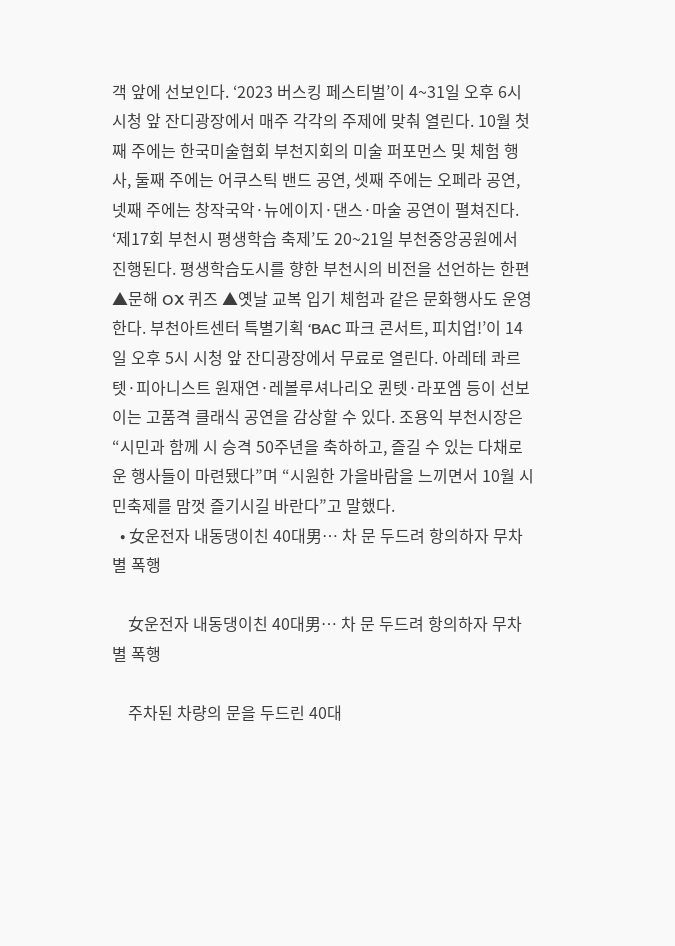객 앞에 선보인다. ‘2023 버스킹 페스티벌’이 4~31일 오후 6시 시청 앞 잔디광장에서 매주 각각의 주제에 맞춰 열린다. 10월 첫째 주에는 한국미술협회 부천지회의 미술 퍼포먼스 및 체험 행사, 둘째 주에는 어쿠스틱 밴드 공연, 셋째 주에는 오페라 공연, 넷째 주에는 창작국악·뉴에이지·댄스·마술 공연이 펼쳐진다. ‘제17회 부천시 평생학습 축제’도 20~21일 부천중앙공원에서 진행된다. 평생학습도시를 향한 부천시의 비전을 선언하는 한편 ▲문해 OX 퀴즈 ▲옛날 교복 입기 체험과 같은 문화행사도 운영한다. 부천아트센터 특별기획 ‘BAC 파크 콘서트, 피치업!’이 14일 오후 5시 시청 앞 잔디광장에서 무료로 열린다. 아레테 콰르텟·피아니스트 원재연·레볼루셔나리오 퀸텟·라포엠 등이 선보이는 고품격 클래식 공연을 감상할 수 있다. 조용익 부천시장은 “시민과 함께 시 승격 50주년을 축하하고, 즐길 수 있는 다채로운 행사들이 마련됐다”며 “시원한 가을바람을 느끼면서 10월 시민축제를 맘껏 즐기시길 바란다”고 말했다.
  • 女운전자 내동댕이친 40대男… 차 문 두드려 항의하자 무차별 폭행

    女운전자 내동댕이친 40대男… 차 문 두드려 항의하자 무차별 폭행

    주차된 차량의 문을 두드린 40대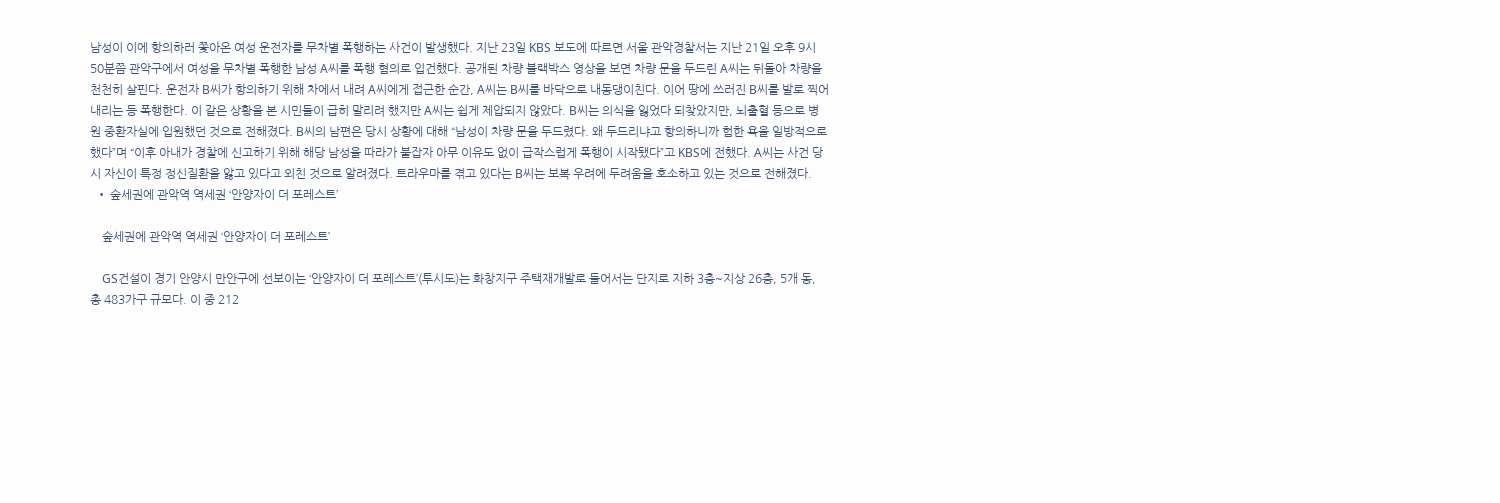남성이 이에 항의하러 쫓아온 여성 운전자를 무차별 폭행하는 사건이 발생했다. 지난 23일 KBS 보도에 따르면 서울 관악경찰서는 지난 21일 오후 9시 50분쯤 관악구에서 여성을 무차별 폭행한 남성 A씨를 폭행 혐의로 입건했다. 공개된 차량 블랙박스 영상을 보면 차량 문을 두드린 A씨는 뒤돌아 차량을 천천히 살핀다. 운전자 B씨가 항의하기 위해 차에서 내려 A씨에게 접근한 순간, A씨는 B씨를 바닥으로 내동댕이친다. 이어 땅에 쓰러진 B씨를 발로 찍어 내리는 등 폭행한다. 이 같은 상황을 본 시민들이 급히 말리려 했지만 A씨는 쉽게 제압되지 않았다. B씨는 의식을 잃었다 되찾았지만, 뇌출혈 등으로 병원 중환자실에 입원했던 것으로 전해졌다. B씨의 남편은 당시 상황에 대해 “남성이 차량 문을 두드렸다. 왜 두드리냐고 항의하니까 험한 욕을 일방적으로 했다”며 “이후 아내가 경찰에 신고하기 위해 해당 남성을 따라가 붙잡자 아무 이유도 없이 급작스럽게 폭행이 시작됐다”고 KBS에 전했다. A씨는 사건 당시 자신이 특정 정신질환을 앓고 있다고 외친 것으로 알려졌다. 트라우마를 겪고 있다는 B씨는 보복 우려에 두려움을 호소하고 있는 것으로 전해졌다.
  • 숲세권에 관악역 역세권 ‘안양자이 더 포레스트’

    숲세권에 관악역 역세권 ‘안양자이 더 포레스트’

    GS건설이 경기 안양시 만안구에 선보이는 ‘안양자이 더 포레스트’(투시도)는 화창지구 주택재개발로 들어서는 단지로 지하 3층~지상 26층, 5개 동, 총 483가구 규모다. 이 중 212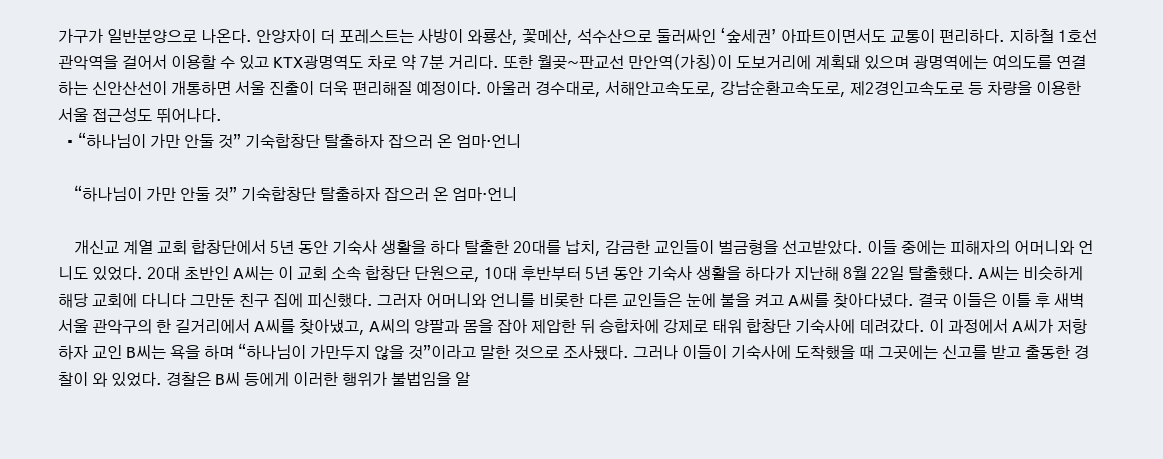가구가 일반분양으로 나온다. 안양자이 더 포레스트는 사방이 와룡산, 꽃메산, 석수산으로 둘러싸인 ‘숲세권’ 아파트이면서도 교통이 편리하다. 지하철 1호선 관악역을 걸어서 이용할 수 있고 KTX광명역도 차로 약 7분 거리다. 또한 월곶~판교선 만안역(가칭)이 도보거리에 계획돼 있으며 광명역에는 여의도를 연결하는 신안산선이 개통하면 서울 진출이 더욱 편리해질 예정이다. 아울러 경수대로, 서해안고속도로, 강남순환고속도로, 제2경인고속도로 등 차량을 이용한 서울 접근성도 뛰어나다.
  • “하나님이 가만 안둘 것” 기숙합창단 탈출하자 잡으러 온 엄마·언니

    “하나님이 가만 안둘 것” 기숙합창단 탈출하자 잡으러 온 엄마·언니

    개신교 계열 교회 합창단에서 5년 동안 기숙사 생활을 하다 탈출한 20대를 납치, 감금한 교인들이 벌금형을 선고받았다. 이들 중에는 피해자의 어머니와 언니도 있었다. 20대 초반인 A씨는 이 교회 소속 합창단 단원으로, 10대 후반부터 5년 동안 기숙사 생활을 하다가 지난해 8월 22일 탈출했다. A씨는 비슷하게 해당 교회에 다니다 그만둔 친구 집에 피신했다. 그러자 어머니와 언니를 비롯한 다른 교인들은 눈에 불을 켜고 A씨를 찾아다녔다. 결국 이들은 이틀 후 새벽 서울 관악구의 한 길거리에서 A씨를 찾아냈고, A씨의 양팔과 몸을 잡아 제압한 뒤 승합차에 강제로 태워 합창단 기숙사에 데려갔다. 이 과정에서 A씨가 저항하자 교인 B씨는 욕을 하며 “하나님이 가만두지 않을 것”이라고 말한 것으로 조사됐다. 그러나 이들이 기숙사에 도착했을 때 그곳에는 신고를 받고 출동한 경찰이 와 있었다. 경찰은 B씨 등에게 이러한 행위가 불법임을 알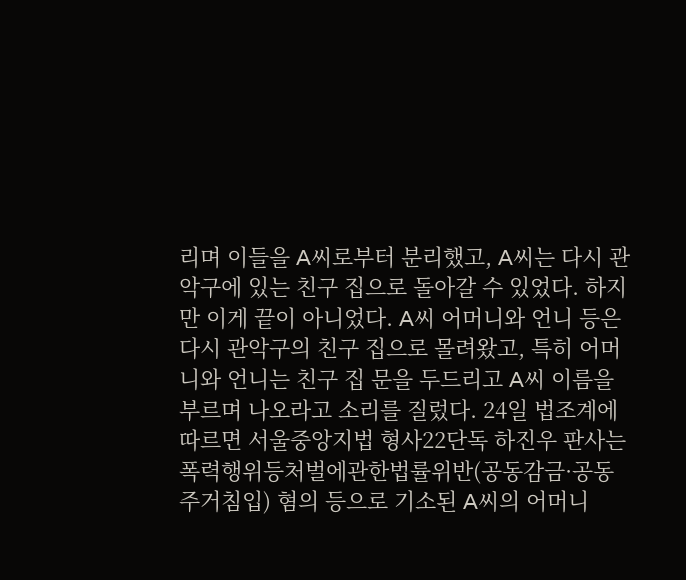리며 이들을 A씨로부터 분리했고, A씨는 다시 관악구에 있는 친구 집으로 돌아갈 수 있었다. 하지만 이게 끝이 아니었다. A씨 어머니와 언니 등은 다시 관악구의 친구 집으로 몰려왔고, 특히 어머니와 언니는 친구 집 문을 두드리고 A씨 이름을 부르며 나오라고 소리를 질렀다. 24일 법조계에 따르면 서울중앙지법 형사22단독 하진우 판사는 폭력행위등처벌에관한법률위반(공동감금·공동주거침입) 혐의 등으로 기소된 A씨의 어머니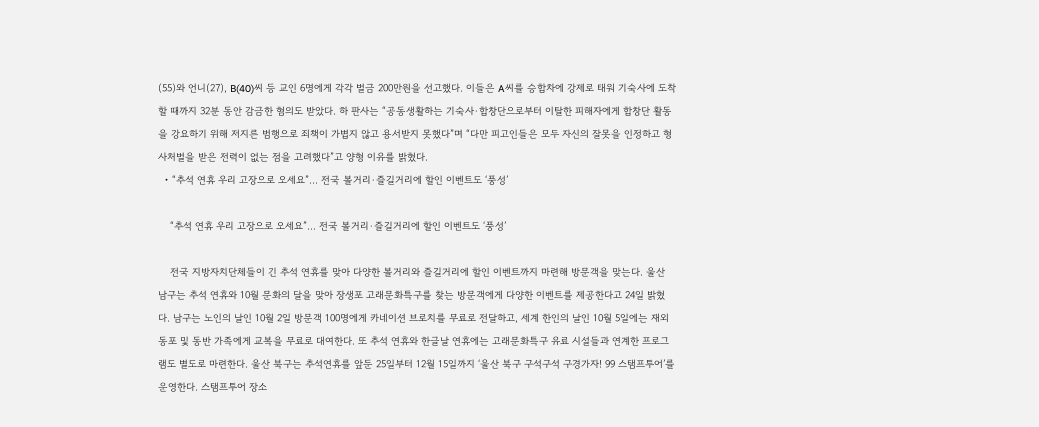(55)와 언니(27), B(40)씨 등 교인 6명에게 각각 벌금 200만원을 선고했다. 이들은 A씨를 승합차에 강제로 태워 기숙사에 도착할 때까지 32분 동안 감금한 혐의도 받았다. 하 판사는 “공동생활하는 기숙사·합창단으로부터 이탈한 피해자에게 합창단 활동을 강요하기 위해 저지른 범행으로 죄책이 가볍지 않고 용서받지 못했다”며 “다만 피고인들은 모두 자신의 잘못을 인정하고 형사처벌을 받은 전력이 없는 점을 고려했다”고 양형 이유를 밝혔다.
  • “추석 연휴 우리 고장으로 오세요”… 전국 볼거리·즐길거리에 할인 이벤트도 ‘풍성’

    “추석 연휴 우리 고장으로 오세요”… 전국 볼거리·즐길거리에 할인 이벤트도 ‘풍성’

    전국 지방자치단체들이 긴 추석 연휴를 맞아 다양한 볼거리와 즐길거리에 할인 이벤트까지 마련해 방문객을 맞는다. 울산 남구는 추석 연휴와 10월 문화의 달을 맞아 장생포 고래문화특구를 찾는 방문객에게 다양한 이벤트를 제공한다고 24일 밝혔다. 남구는 노인의 날인 10월 2일 방문객 100명에게 카네이션 브로치를 무료로 전달하고, 세계 한인의 날인 10월 5일에는 재외동포 및 동반 가족에게 교복을 무료로 대여한다. 또 추석 연휴와 한글날 연휴에는 고래문화특구 유료 시설들과 연계한 프로그램도 별도로 마련한다. 울산 북구는 추석연휴를 앞둔 25일부터 12월 15일까지 ‘울산 북구 구석구석 구경가자! 99 스탬프투어’를 운영한다. 스탬프투어 장소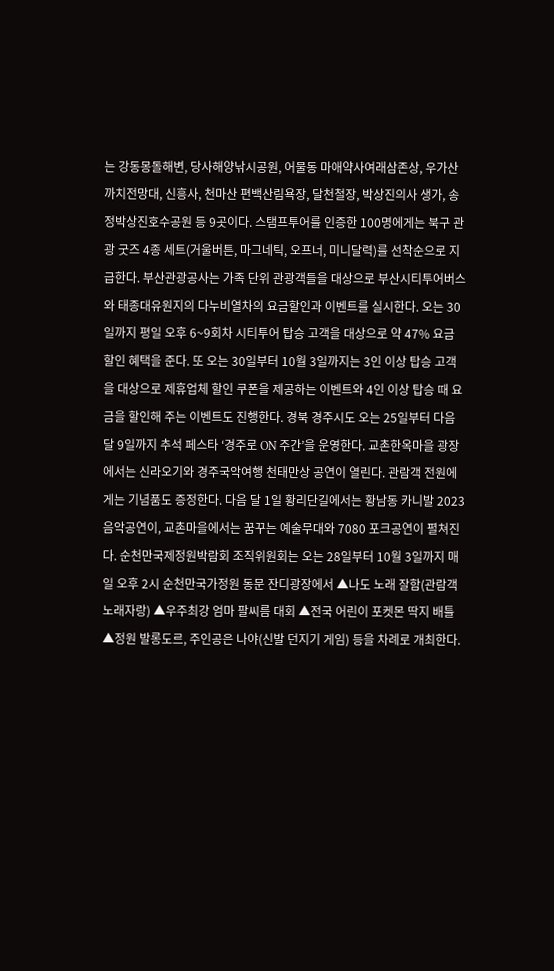는 강동몽돌해변, 당사해양낚시공원, 어물동 마애약사여래삼존상, 우가산 까치전망대, 신흥사, 천마산 편백산림욕장, 달천철장, 박상진의사 생가, 송정박상진호수공원 등 9곳이다. 스탬프투어를 인증한 100명에게는 북구 관광 굿즈 4종 세트(거울버튼, 마그네틱, 오프너, 미니달력)를 선착순으로 지급한다. 부산관광공사는 가족 단위 관광객들을 대상으로 부산시티투어버스와 태종대유원지의 다누비열차의 요금할인과 이벤트를 실시한다. 오는 30일까지 평일 오후 6~9회차 시티투어 탑승 고객을 대상으로 약 47% 요금 할인 혜택을 준다. 또 오는 30일부터 10월 3일까지는 3인 이상 탑승 고객을 대상으로 제휴업체 할인 쿠폰을 제공하는 이벤트와 4인 이상 탑승 때 요금을 할인해 주는 이벤트도 진행한다. 경북 경주시도 오는 25일부터 다음 달 9일까지 추석 페스타 ‘경주로 ON 주간’을 운영한다. 교촌한옥마을 광장에서는 신라오기와 경주국악여행 천태만상 공연이 열린다. 관람객 전원에게는 기념품도 증정한다. 다음 달 1일 황리단길에서는 황남동 카니발 2023 음악공연이, 교촌마을에서는 꿈꾸는 예술무대와 7080 포크공연이 펼쳐진다. 순천만국제정원박람회 조직위원회는 오는 28일부터 10월 3일까지 매일 오후 2시 순천만국가정원 동문 잔디광장에서 ▲나도 노래 잘함(관람객 노래자랑) ▲우주최강 엄마 팔씨름 대회 ▲전국 어린이 포켓몬 딱지 배틀 ▲정원 발롱도르, 주인공은 나야(신발 던지기 게임) 등을 차례로 개최한다.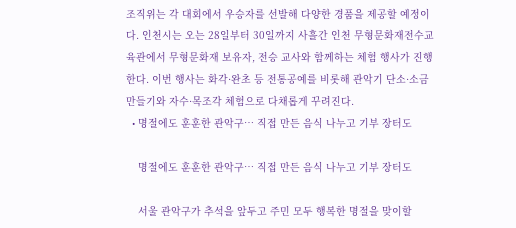조직위는 각 대회에서 우승자를 선발해 다양한 경품을 제공할 예정이다. 인천시는 오는 28일부터 30일까지 사흘간 인천 무형문화재전수교육관에서 무형문화재 보유자, 전승 교사와 함께하는 체험 행사가 진행한다. 이번 행사는 화각·완초 등 전통공예를 비롯해 관악기 단소·소금 만들기와 자수·목조각 체험으로 다채롭게 꾸려진다.
  • 명절에도 훈훈한 관악구… 직접 만든 음식 나누고 기부 장터도

    명절에도 훈훈한 관악구… 직접 만든 음식 나누고 기부 장터도

    서울 관악구가 추석을 앞두고 주민 모두 행복한 명절을 맞이할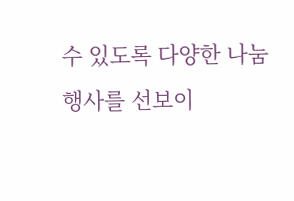수 있도록 다양한 나눔 행사를 선보이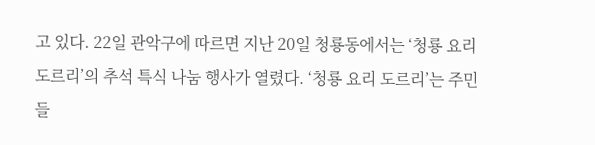고 있다. 22일 관악구에 따르면 지난 20일 청룡동에서는 ‘청룡 요리 도르리’의 추석 특식 나눔 행사가 열렸다. ‘청룡 요리 도르리’는 주민들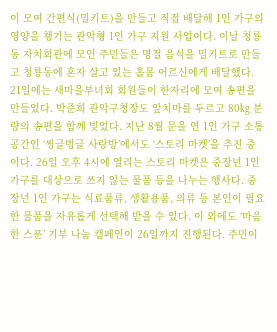이 모여 간편식(밀키트)을 만들고 직접 배달해 1인 가구의 영양을 챙기는 관악형 1인 가구 지원 사업이다. 이날 청룡동 자치회관에 모인 주민들은 명절 음식을 밀키트로 만들고 청룡동에 혼자 살고 있는 홀몸 어르신에게 배달했다. 21일에는 새마을부녀회 회원들이 한자리에 모여 송편을 만들었다. 박준희 관악구청장도 앞치마를 두르고 80㎏ 분량의 송편을 함께 빚었다. 지난 8월 문을 연 1인 가구 소통 공간인 ‘씽글벙글 사랑방’에서도 ‘스토리 마켓’을 추진 중이다. 26일 오후 4시에 열리는 스토리 마켓은 중장년 1인 가구를 대상으로 쓰지 않는 물품 등을 나누는 행사다. 중장년 1인 가구는 식료품류, 생활용품, 의류 등 본인이 필요한 물품을 자유롭게 선택해 받을 수 있다. 이 외에도 ‘마음 한 스푼’ 기부 나눔 캠페인이 26일까지 진행된다. 주민이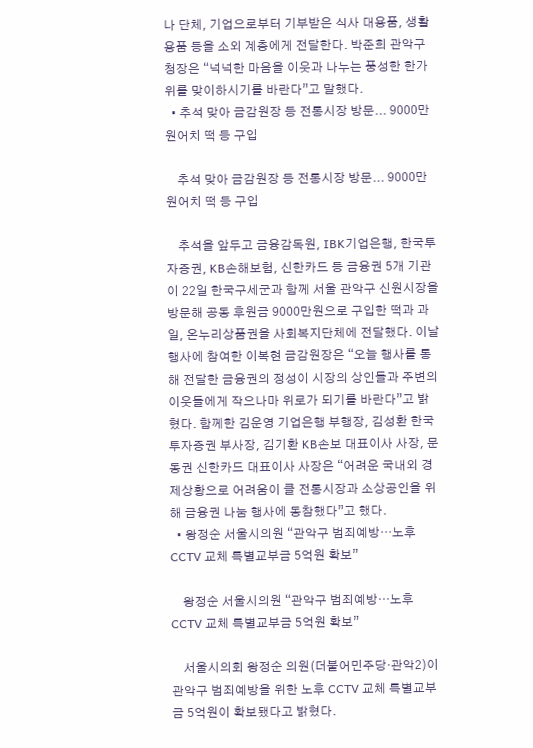나 단체, 기업으로부터 기부받은 식사 대용품, 생활용품 등을 소외 계층에게 전달한다. 박준희 관악구청장은 “넉넉한 마음을 이웃과 나누는 풍성한 한가위를 맞이하시기를 바란다”고 말했다.
  • 추석 맞아 금감원장 등 전통시장 방문... 9000만원어치 떡 등 구입

    추석 맞아 금감원장 등 전통시장 방문... 9000만원어치 떡 등 구입

    추석을 앞두고 금융감독원, IBK기업은행, 한국투자증권, KB손해보험, 신한카드 등 금융권 5개 기관이 22일 한국구세군과 함께 서울 관악구 신원시장을 방문해 공동 후원금 9000만원으로 구입한 떡과 과일, 온누리상품권을 사회복지단체에 전달했다. 이날 행사에 참여한 이복현 금감원장은 “오늘 행사를 통해 전달한 금융권의 정성이 시장의 상인들과 주변의 이웃들에게 작으나마 위로가 되기를 바란다”고 밝혔다. 함께한 김운영 기업은행 부행장, 김성환 한국투자증권 부사장, 김기환 KB손보 대표이사 사장, 문동권 신한카드 대표이사 사장은 “어려운 국내외 경제상황으로 어려움이 클 전통시장과 소상공인을 위해 금융권 나눔 행사에 동참했다”고 했다.
  • 왕정순 서울시의원 “관악구 범죄예방…노후 CCTV 교체 특별교부금 5억원 확보”

    왕정순 서울시의원 “관악구 범죄예방…노후 CCTV 교체 특별교부금 5억원 확보”

    서울시의회 왕정순 의원(더불어민주당·관악2)이 관악구 범죄예방을 위한 노후 CCTV 교체 특별교부금 5억원이 확보됐다고 밝혔다.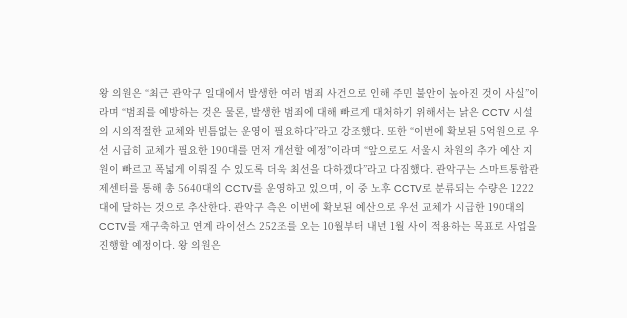왕 의원은 “최근 관악구 일대에서 발생한 여러 범죄 사건으로 인해 주민 불안이 높아진 것이 사실”이라며 “범죄를 예방하는 것은 물론, 발생한 범죄에 대해 빠르게 대처하기 위해서는 낡은 CCTV 시설의 시의적절한 교체와 빈틈없는 운영이 필요하다”라고 강조했다. 또한 “이번에 확보된 5억원으로 우선 시급히 교체가 필요한 190대를 먼저 개선할 예정”이라며 “앞으로도 서울시 차원의 추가 예산 지원이 빠르고 폭넓게 이뤄질 수 있도록 더욱 최선을 다하겠다”라고 다짐했다. 관악구는 스마트통합관제센터를 통해 총 5640대의 CCTV를 운영하고 있으며, 이 중 노후 CCTV로 분류되는 수량은 1222대에 달하는 것으로 추산한다. 관악구 측은 이번에 확보된 예산으로 우선 교체가 시급한 190대의 CCTV를 재구축하고 연계 라이선스 252조를 오는 10월부터 내년 1월 사이 적용하는 목표로 사업을 진행할 예정이다. 왕 의원은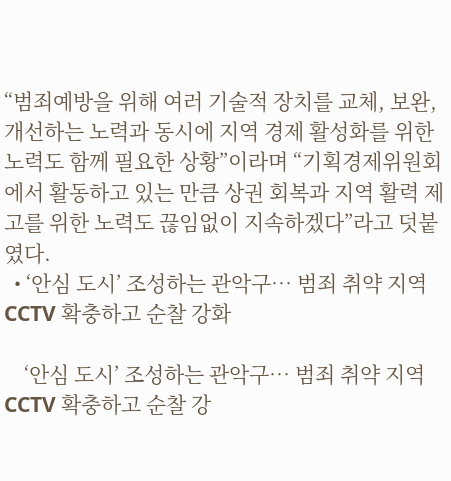“범죄예방을 위해 여러 기술적 장치를 교체, 보완, 개선하는 노력과 동시에 지역 경제 활성화를 위한 노력도 함께 필요한 상황”이라며 “기획경제위원회에서 활동하고 있는 만큼 상권 회복과 지역 활력 제고를 위한 노력도 끊임없이 지속하겠다”라고 덧붙였다.
  • ‘안심 도시’ 조성하는 관악구… 범죄 취약 지역 CCTV 확충하고 순찰 강화

    ‘안심 도시’ 조성하는 관악구… 범죄 취약 지역 CCTV 확충하고 순찰 강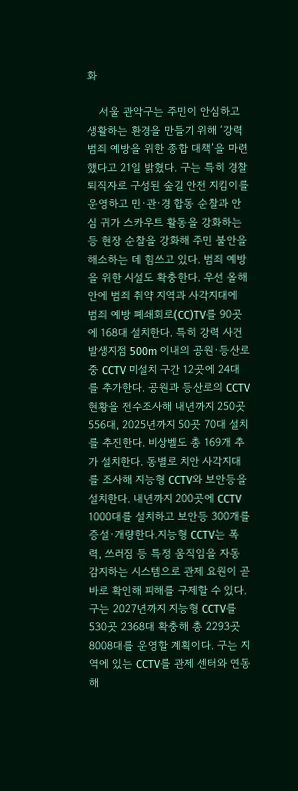화

    서울 관악구는 주민이 안심하고 생활하는 환경을 만들기 위해 ‘강력 범죄 예방을 위한 종합 대책’을 마련했다고 21일 밝혔다. 구는 특히 경찰 퇴직자로 구성된 숲길 안전 지킴이를 운영하고 민·관·경 합동 순찰과 안심 귀가 스카우트 활동을 강화하는 등 현장 순찰을 강화해 주민 불안을 해소하는 데 힘쓰고 있다. 범죄 예방을 위한 시설도 확충한다. 우선 올해 안에 범죄 취약 지역과 사각지대에 범죄 예방 폐쇄회로(CC)TV를 90곳에 168대 설치한다. 특히 강력 사건 발생지점 500m 이내의 공원·등산로 중 CCTV 미설치 구간 12곳에 24대를 추가한다. 공원과 등산로의 CCTV 현황을 전수조사해 내년까지 250곳 556대, 2025년까지 50곳 70대 설치를 추진한다. 비상벨도 총 169개 추가 설치한다. 동별로 치안 사각지대를 조사해 지능형 CCTV와 보안등을 설치한다. 내년까지 200곳에 CCTV 1000대를 설치하고 보안등 300개를 증설·개량한다.지능형 CCTV는 폭력, 쓰러짐 등 특정 움직임을 자동 감지하는 시스템으로 관제 요원이 곧바로 확인해 피해를 구제할 수 있다. 구는 2027년까지 지능형 CCTV를 530곳 2368대 확충해 총 2293곳 8008대를 운영할 계획이다. 구는 지역에 있는 CCTV를 관제 센터와 연동해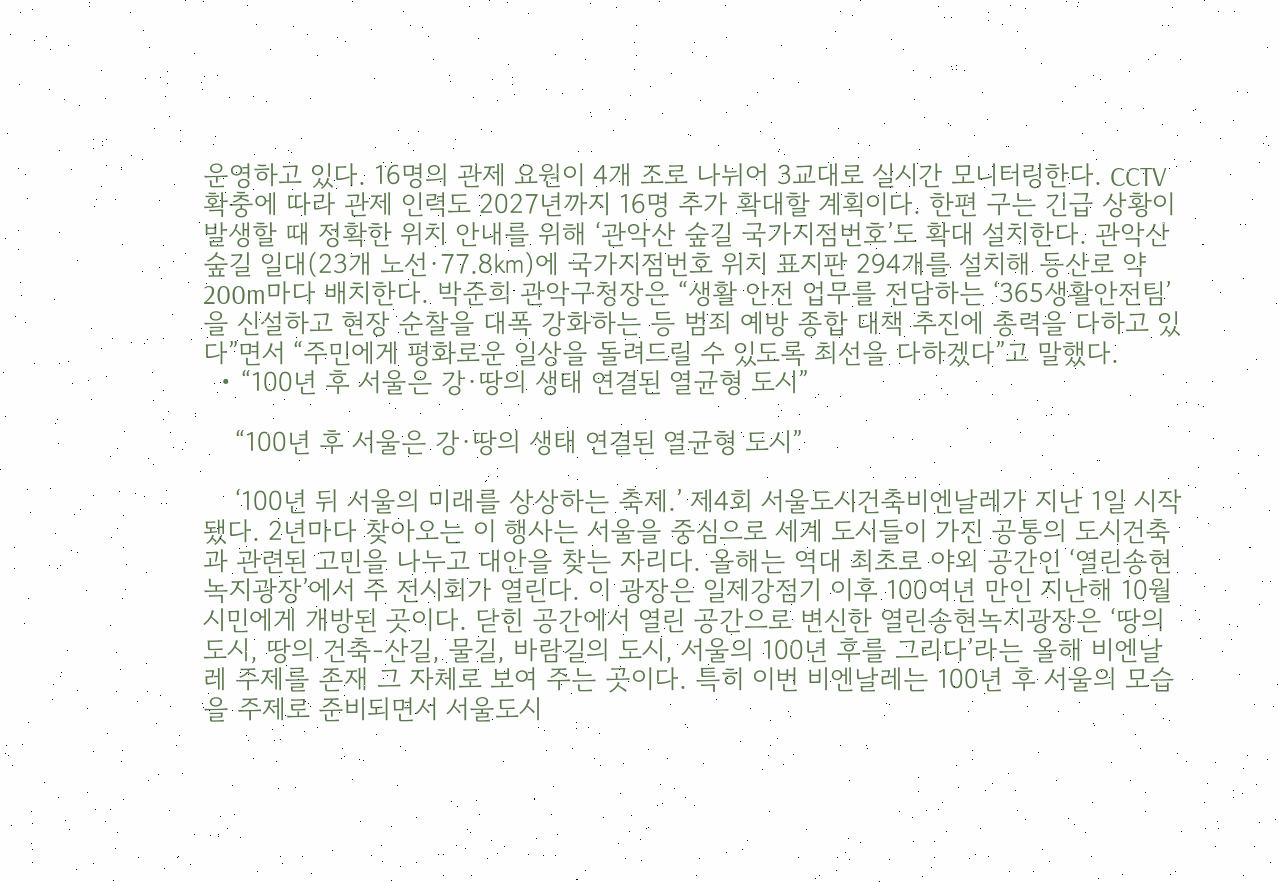운영하고 있다. 16명의 관제 요원이 4개 조로 나뉘어 3교대로 실시간 모니터링한다. CCTV 확충에 따라 관제 인력도 2027년까지 16명 추가 확대할 계획이다. 한편 구는 긴급 상황이 발생할 때 정확한 위치 안내를 위해 ‘관악산 숲길 국가지점번호’도 확대 설치한다. 관악산 숲길 일대(23개 노선·77.8㎞)에 국가지점번호 위치 표지판 294개를 설치해 등산로 약 200m마다 배치한다. 박준희 관악구청장은 “생활 안전 업무를 전담하는 ‘365생활안전팀’을 신설하고 현장 순찰을 대폭 강화하는 등 범죄 예방 종합 대책 추진에 총력을 다하고 있다”면서 “주민에게 평화로운 일상을 돌려드릴 수 있도록 최선을 다하겠다”고 말했다.
  • “100년 후 서울은 강·땅의 생태 연결된 열균형 도시”

    “100년 후 서울은 강·땅의 생태 연결된 열균형 도시”

    ‘100년 뒤 서울의 미래를 상상하는 축제.’ 제4회 서울도시건축비엔날레가 지난 1일 시작됐다. 2년마다 찾아오는 이 행사는 서울을 중심으로 세계 도시들이 가진 공통의 도시건축과 관련된 고민을 나누고 대안을 찾는 자리다. 올해는 역대 최초로 야외 공간인 ‘열린송현녹지광장’에서 주 전시회가 열린다. 이 광장은 일제강점기 이후 100여년 만인 지난해 10월 시민에게 개방된 곳이다. 닫힌 공간에서 열린 공간으로 변신한 열린송현녹지광장은 ‘땅의 도시, 땅의 건축-산길, 물길, 바람길의 도시, 서울의 100년 후를 그리다’라는 올해 비엔날레 주제를 존재 그 자체로 보여 주는 곳이다. 특히 이번 비엔날레는 100년 후 서울의 모습을 주제로 준비되면서 서울도시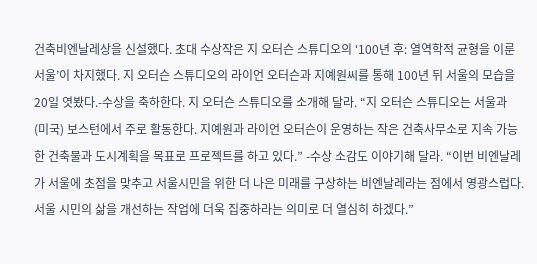건축비엔날레상을 신설했다. 초대 수상작은 지 오터슨 스튜디오의 ‘100년 후: 열역학적 균형을 이룬 서울’이 차지했다. 지 오터슨 스튜디오의 라이언 오터슨과 지예원씨를 통해 100년 뒤 서울의 모습을 20일 엿봤다.-수상을 축하한다. 지 오터슨 스튜디오를 소개해 달라. “지 오터슨 스튜디오는 서울과 (미국) 보스턴에서 주로 활동한다. 지예원과 라이언 오터슨이 운영하는 작은 건축사무소로 지속 가능한 건축물과 도시계획을 목표로 프로젝트를 하고 있다.” -수상 소감도 이야기해 달라. “이번 비엔날레가 서울에 초점을 맞추고 서울시민을 위한 더 나은 미래를 구상하는 비엔날레라는 점에서 영광스럽다. 서울 시민의 삶을 개선하는 작업에 더욱 집중하라는 의미로 더 열심히 하겠다.”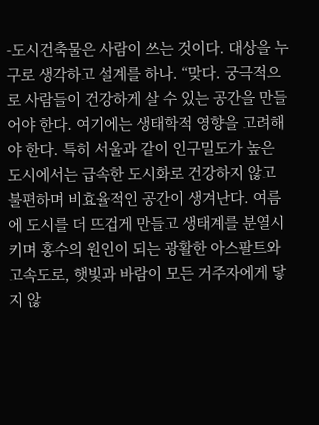-도시건축물은 사람이 쓰는 것이다. 대상을 누구로 생각하고 설계를 하나. “맞다. 궁극적으로 사람들이 건강하게 살 수 있는 공간을 만들어야 한다. 여기에는 생태학적 영향을 고려해야 한다. 특히 서울과 같이 인구밀도가 높은 도시에서는 급속한 도시화로 건강하지 않고 불편하며 비효율적인 공간이 생겨난다. 여름에 도시를 더 뜨겁게 만들고 생태계를 분열시키며 홍수의 원인이 되는 광활한 아스팔트와 고속도로, 햇빛과 바람이 모든 거주자에게 닿지 않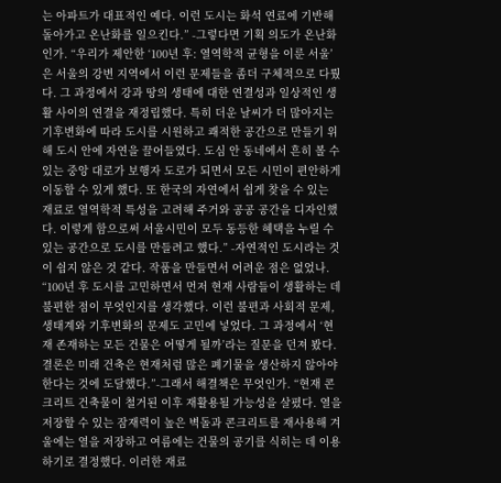는 아파트가 대표적인 예다. 이런 도시는 화석 연료에 기반해 돌아가고 온난화를 일으킨다.” -그렇다면 기획 의도가 온난화인가. “우리가 제안한 ‘100년 후: 열역학적 균형을 이룬 서울’은 서울의 강변 지역에서 이런 문제들을 좀더 구체적으로 다뤘다. 그 과정에서 강과 땅의 생태에 대한 연결성과 일상적인 생활 사이의 연결을 재정립했다. 특히 더운 날씨가 더 많아지는 기후변화에 따라 도시를 시원하고 쾌적한 공간으로 만들기 위해 도시 안에 자연을 끌어들였다. 도심 안 동네에서 흔히 볼 수 있는 중앙 대로가 보행자 도로가 되면서 모든 시민이 편안하게 이동할 수 있게 했다. 또 한국의 자연에서 쉽게 찾을 수 있는 재료로 열역학적 특성을 고려해 주거와 공공 공간을 디자인했다. 이렇게 함으로써 서울시민이 모두 동등한 혜택을 누릴 수 있는 공간으로 도시를 만들려고 했다.” -자연적인 도시라는 것이 쉽지 않은 것 같다. 작품을 만들면서 어려운 점은 없었나. “100년 후 도시를 고민하면서 먼저 현재 사람들이 생활하는 데 불편한 점이 무엇인지를 생각했다. 이런 불편과 사회적 문제, 생태계와 기후변화의 문제도 고민에 넣었다. 그 과정에서 ‘현재 존재하는 모든 건물은 어떻게 될까’라는 질문을 던져 봤다. 결론은 미래 건축은 현재처럼 많은 폐기물을 생산하지 않아야 한다는 것에 도달했다.”-그래서 해결책은 무엇인가. “현재 콘크리트 건축물이 철거된 이후 재활용될 가능성을 살폈다. 열을 저장할 수 있는 잠재력이 높은 벽돌과 콘크리트를 재사용해 겨울에는 열을 저장하고 여름에는 건물의 공기를 식히는 데 이용하기로 결정했다. 이러한 재료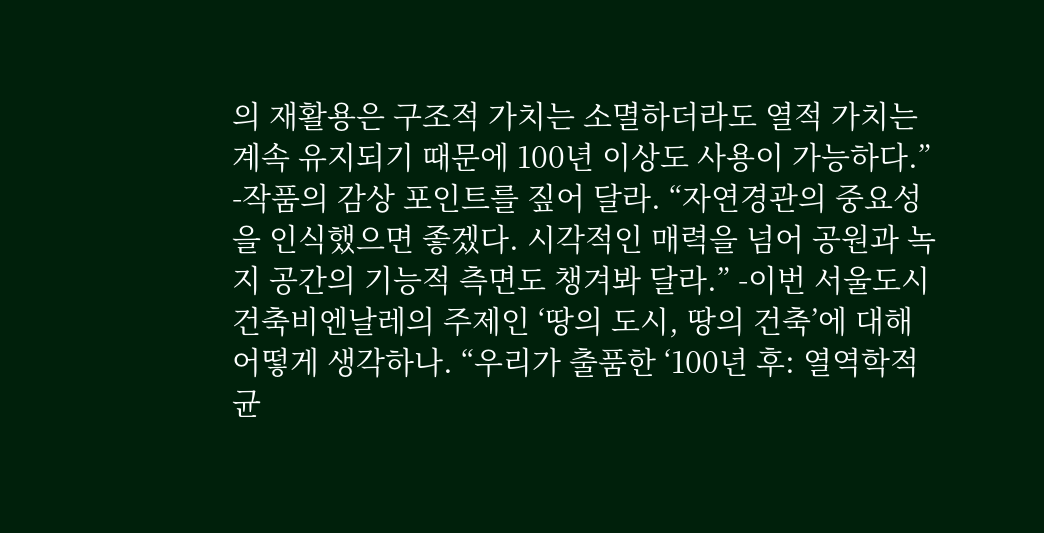의 재활용은 구조적 가치는 소멸하더라도 열적 가치는 계속 유지되기 때문에 100년 이상도 사용이 가능하다.” -작품의 감상 포인트를 짚어 달라. “자연경관의 중요성을 인식했으면 좋겠다. 시각적인 매력을 넘어 공원과 녹지 공간의 기능적 측면도 챙겨봐 달라.” -이번 서울도시건축비엔날레의 주제인 ‘땅의 도시, 땅의 건축’에 대해 어떻게 생각하나. “우리가 출품한 ‘100년 후: 열역학적 균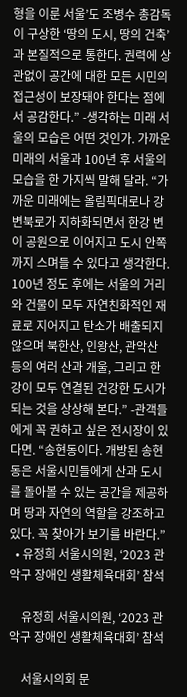형을 이룬 서울’도 조병수 총감독이 구상한 ‘땅의 도시, 땅의 건축’과 본질적으로 통한다. 권력에 상관없이 공간에 대한 모든 시민의 접근성이 보장돼야 한다는 점에서 공감한다.” -생각하는 미래 서울의 모습은 어떤 것인가. 가까운 미래의 서울과 100년 후 서울의 모습을 한 가지씩 말해 달라. “가까운 미래에는 올림픽대로나 강변북로가 지하화되면서 한강 변이 공원으로 이어지고 도시 안쪽까지 스며들 수 있다고 생각한다. 100년 정도 후에는 서울의 거리와 건물이 모두 자연친화적인 재료로 지어지고 탄소가 배출되지 않으며 북한산, 인왕산, 관악산 등의 여러 산과 개울, 그리고 한강이 모두 연결된 건강한 도시가 되는 것을 상상해 본다.” -관객들에게 꼭 권하고 싶은 전시장이 있다면. “송현동이다. 개방된 송현동은 서울시민들에게 산과 도시를 돌아볼 수 있는 공간을 제공하며 땅과 자연의 역할을 강조하고 있다. 꼭 찾아가 보기를 바란다.”
  • 유정희 서울시의원, ‘2023 관악구 장애인 생활체육대회’ 참석

    유정희 서울시의원, ‘2023 관악구 장애인 생활체육대회’ 참석

    서울시의회 문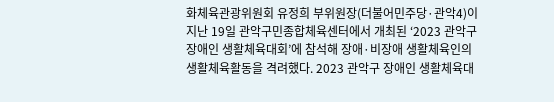화체육관광위원회 유정희 부위원장(더불어민주당·관악4)이 지난 19일 관악구민종합체육센터에서 개최된 ‘2023 관악구 장애인 생활체육대회’에 참석해 장애·비장애 생활체육인의 생활체육활동을 격려했다. 2023 관악구 장애인 생활체육대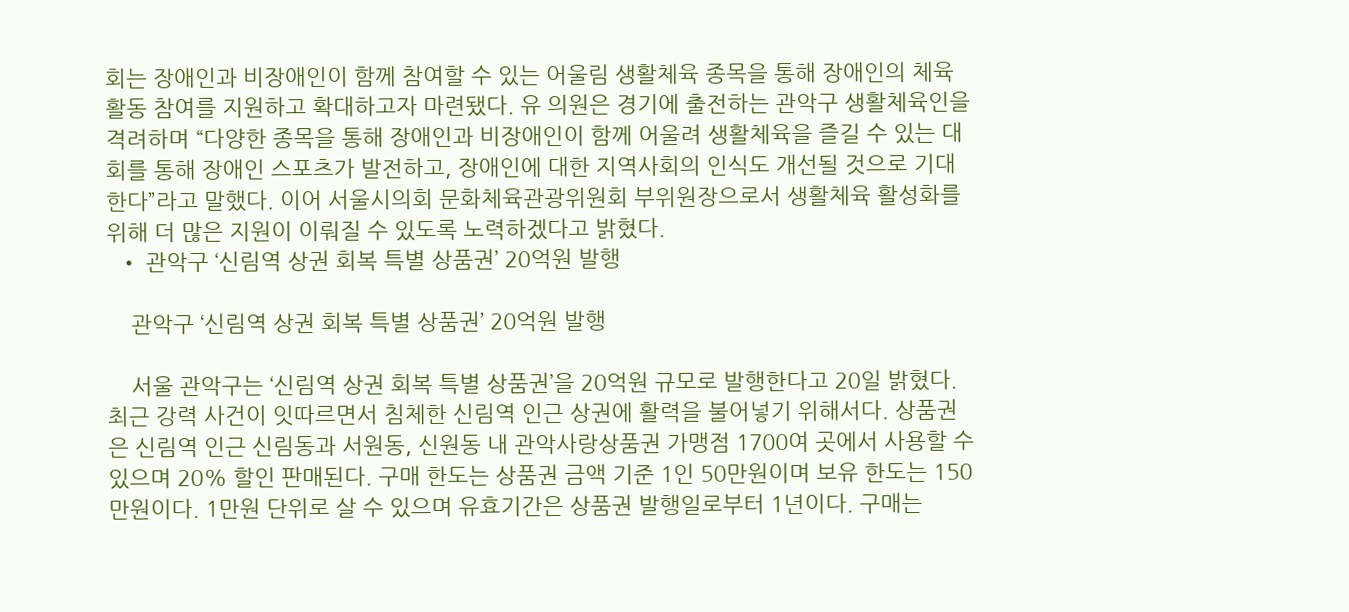회는 장애인과 비장애인이 함께 참여할 수 있는 어울림 생활체육 종목을 통해 장애인의 체육활동 참여를 지원하고 확대하고자 마련됐다. 유 의원은 경기에 출전하는 관악구 생활체육인을 격려하며 “다양한 종목을 통해 장애인과 비장애인이 함께 어울려 생활체육을 즐길 수 있는 대회를 통해 장애인 스포츠가 발전하고, 장애인에 대한 지역사회의 인식도 개선될 것으로 기대한다”라고 말했다. 이어 서울시의회 문화체육관광위원회 부위원장으로서 생활체육 활성화를 위해 더 많은 지원이 이뤄질 수 있도록 노력하겠다고 밝혔다.
  • 관악구 ‘신림역 상권 회복 특별 상품권’ 20억원 발행

    관악구 ‘신림역 상권 회복 특별 상품권’ 20억원 발행

    서울 관악구는 ‘신림역 상권 회복 특별 상품권’을 20억원 규모로 발행한다고 20일 밝혔다. 최근 강력 사건이 잇따르면서 침체한 신림역 인근 상권에 활력을 불어넣기 위해서다. 상품권은 신림역 인근 신림동과 서원동, 신원동 내 관악사랑상품권 가맹점 1700여 곳에서 사용할 수 있으며 20% 할인 판매된다. 구매 한도는 상품권 금액 기준 1인 50만원이며 보유 한도는 150만원이다. 1만원 단위로 살 수 있으며 유효기간은 상품권 발행일로부터 1년이다. 구매는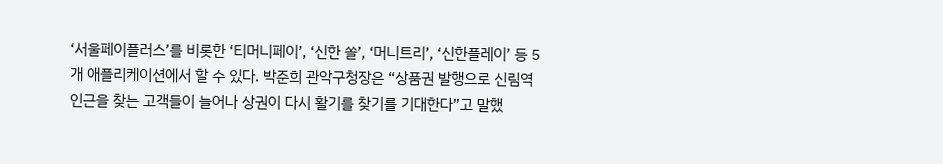‘서울페이플러스’를 비롯한 ‘티머니페이’, ‘신한 쏠’, ‘머니트리’, ‘신한플레이’ 등 5개 애플리케이션에서 할 수 있다. 박준희 관악구청장은 “상품권 발행으로 신림역 인근을 찾는 고객들이 늘어나 상권이 다시 활기를 찾기를 기대한다”고 말했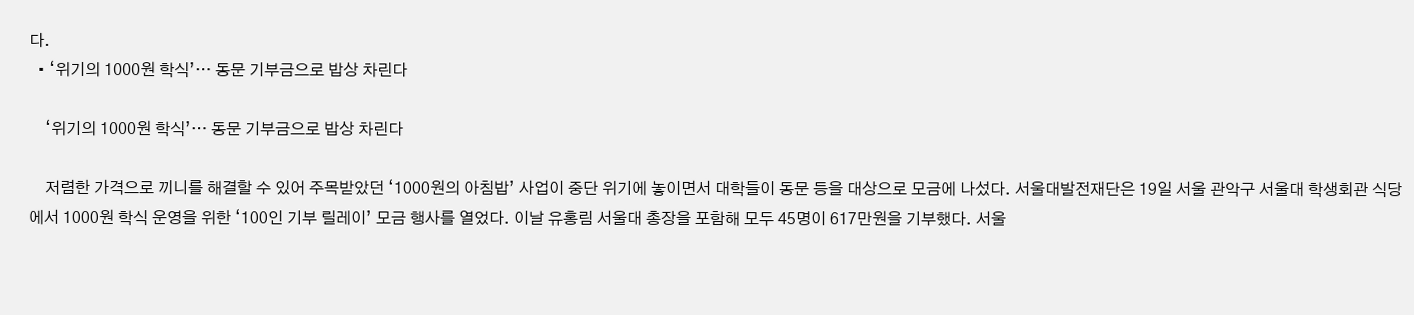다.
  • ‘위기의 1000원 학식’… 동문 기부금으로 밥상 차린다

    ‘위기의 1000원 학식’… 동문 기부금으로 밥상 차린다

    저렴한 가격으로 끼니를 해결할 수 있어 주목받았던 ‘1000원의 아침밥’ 사업이 중단 위기에 놓이면서 대학들이 동문 등을 대상으로 모금에 나섰다. 서울대발전재단은 19일 서울 관악구 서울대 학생회관 식당에서 1000원 학식 운영을 위한 ‘100인 기부 릴레이’ 모금 행사를 열었다. 이날 유홍림 서울대 총장을 포함해 모두 45명이 617만원을 기부했다. 서울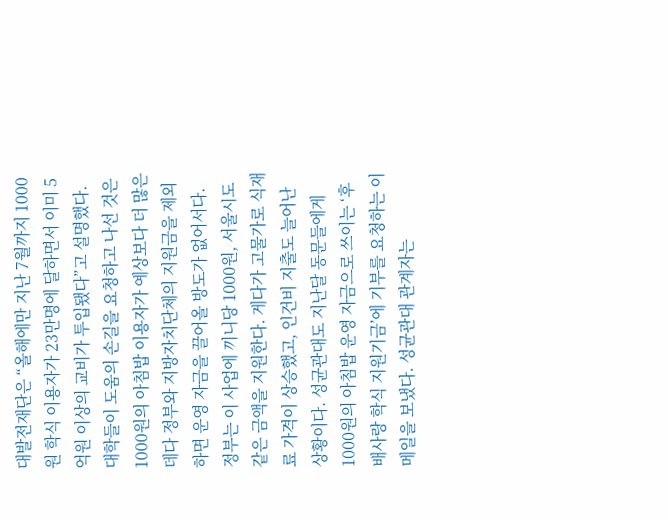대발전재단은 “올해에만 지난 7월까지 1000원 학식 이용자가 23만명에 달하면서 이미 5억원 이상의 교비가 투입됐다”고 설명했다. 대학들이 도움의 손길을 요청하고 나선 것은 1000원의 아침밥 이용자가 예상보다 더 많은 데다 정부와 지방자치단체의 지원금을 제외하면 운영 자금을 끌어올 방도가 없어서다. 정부는 이 사업에 끼니당 1000원, 서울시도 같은 금액을 지원한다. 게다가 고물가로 식재료 가격이 상승했고, 인건비 지출도 늘어난 상황이다. 성균관대도 지난달 동문들에게 1000원의 아침밥 운영 자금으로 쓰이는 ‘후배사랑 학식 지원기금’에 기부를 요청하는 이메일을 보냈다. 성균관대 관계자는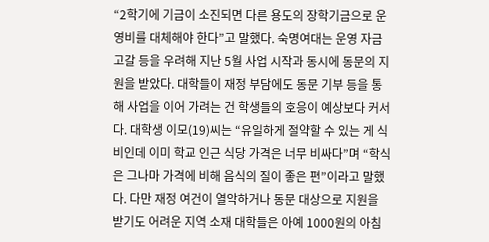“2학기에 기금이 소진되면 다른 용도의 장학기금으로 운영비를 대체해야 한다”고 말했다. 숙명여대는 운영 자금 고갈 등을 우려해 지난 5월 사업 시작과 동시에 동문의 지원을 받았다. 대학들이 재정 부담에도 동문 기부 등을 통해 사업을 이어 가려는 건 학생들의 호응이 예상보다 커서다. 대학생 이모(19)씨는 “유일하게 절약할 수 있는 게 식비인데 이미 학교 인근 식당 가격은 너무 비싸다”며 “학식은 그나마 가격에 비해 음식의 질이 좋은 편”이라고 말했다. 다만 재정 여건이 열악하거나 동문 대상으로 지원을 받기도 어려운 지역 소재 대학들은 아예 1000원의 아침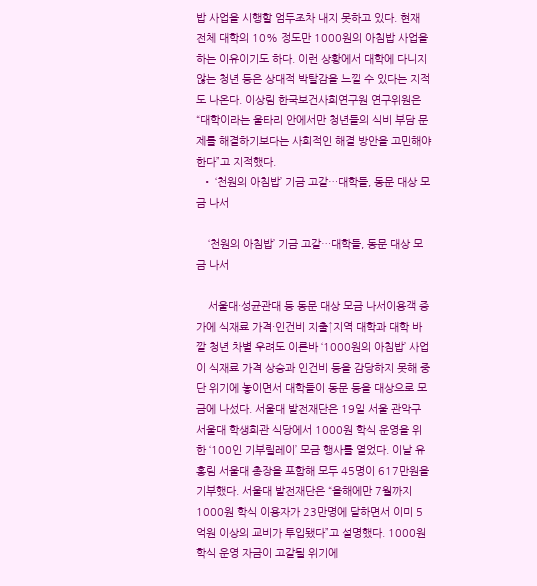밥 사업을 시행할 엄두조차 내지 못하고 있다. 현재 전체 대학의 10% 정도만 1000원의 아침밥 사업을 하는 이유이기도 하다. 이런 상황에서 대학에 다니지 않는 청년 등은 상대적 박탈감을 느낄 수 있다는 지적도 나온다. 이상림 한국보건사회연구원 연구위원은 “대학이라는 울타리 안에서만 청년들의 식비 부담 문제를 해결하기보다는 사회적인 해결 방안을 고민해야 한다”고 지적했다.
  • ‘천원의 아침밥’ 기금 고갈…대학들, 동문 대상 모금 나서

    ‘천원의 아침밥’ 기금 고갈…대학들, 동문 대상 모금 나서

    서울대·성균관대 등 동문 대상 모금 나서이용객 증가에 식재료 가격·인건비 지출↑지역 대학과 대학 바깥 청년 차별 우려도 이른바 ‘1000원의 아침밥’ 사업이 식재료 가격 상승과 인건비 등을 감당하지 못해 중단 위기에 놓이면서 대학들이 동문 등을 대상으로 모금에 나섰다. 서울대 발전재단은 19일 서울 관악구 서울대 학생회관 식당에서 1000원 학식 운영을 위한 ‘100인 기부릴레이’ 모금 행사를 열었다. 이날 유홍림 서울대 총장을 포함해 모두 45명이 617만원을 기부했다. 서울대 발전재단은 “올해에만 7월까지 1000원 학식 이용자가 23만명에 달하면서 이미 5억원 이상의 교비가 투입됐다”고 설명했다. 1000원 학식 운영 자금이 고갈될 위기에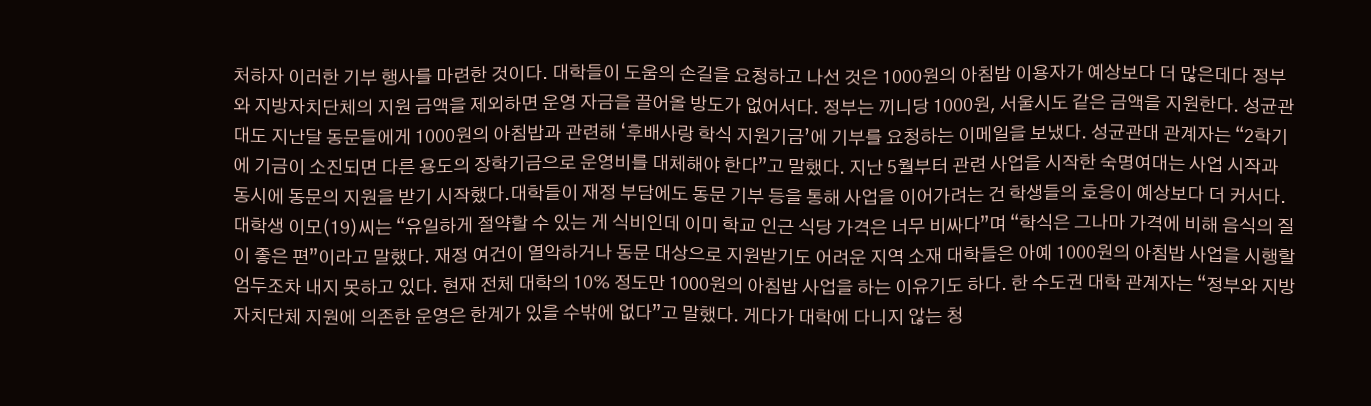처하자 이러한 기부 행사를 마련한 것이다. 대학들이 도움의 손길을 요청하고 나선 것은 1000원의 아침밥 이용자가 예상보다 더 많은데다 정부와 지방자치단체의 지원 금액을 제외하면 운영 자금을 끌어올 방도가 없어서다. 정부는 끼니당 1000원, 서울시도 같은 금액을 지원한다. 성균관대도 지난달 동문들에게 1000원의 아침밥과 관련해 ‘후배사랑 학식 지원기금’에 기부를 요청하는 이메일을 보냈다. 성균관대 관계자는 “2학기에 기금이 소진되면 다른 용도의 장학기금으로 운영비를 대체해야 한다”고 말했다. 지난 5월부터 관련 사업을 시작한 숙명여대는 사업 시작과 동시에 동문의 지원을 받기 시작했다.대학들이 재정 부담에도 동문 기부 등을 통해 사업을 이어가려는 건 학생들의 호응이 예상보다 더 커서다. 대학생 이모(19)씨는 “유일하게 절약할 수 있는 게 식비인데 이미 학교 인근 식당 가격은 너무 비싸다”며 “학식은 그나마 가격에 비해 음식의 질이 좋은 편”이라고 말했다. 재정 여건이 열악하거나 동문 대상으로 지원받기도 어려운 지역 소재 대학들은 아예 1000원의 아침밥 사업을 시행할 엄두조차 내지 못하고 있다. 현재 전체 대학의 10% 정도만 1000원의 아침밥 사업을 하는 이유기도 하다. 한 수도권 대학 관계자는 “정부와 지방자치단체 지원에 의존한 운영은 한계가 있을 수밖에 없다”고 말했다. 게다가 대학에 다니지 않는 청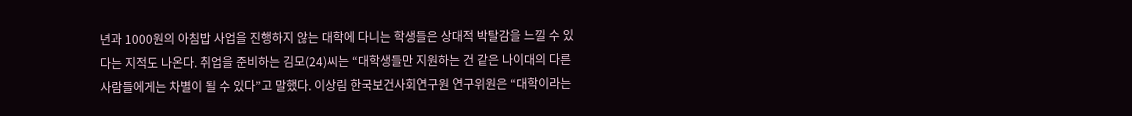년과 1000원의 아침밥 사업을 진행하지 않는 대학에 다니는 학생들은 상대적 박탈감을 느낄 수 있다는 지적도 나온다. 취업을 준비하는 김모(24)씨는 “대학생들만 지원하는 건 같은 나이대의 다른 사람들에게는 차별이 될 수 있다”고 말했다. 이상림 한국보건사회연구원 연구위원은 “대학이라는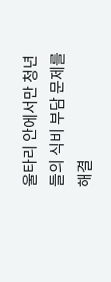울타리 안에서만 청년들의 식비 부담 문제를 해결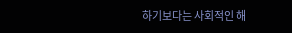하기보다는 사회적인 해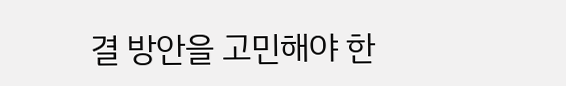결 방안을 고민해야 한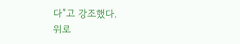다”고 강조했다.
위로